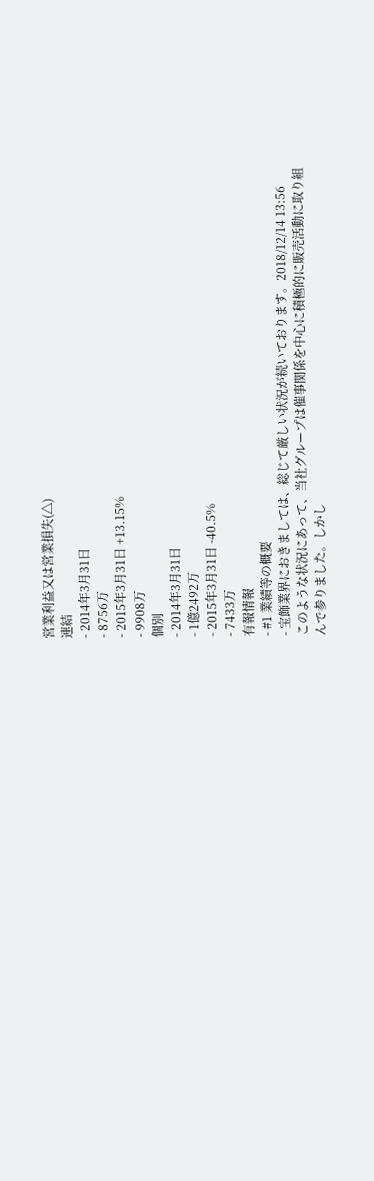営業利益又は営業損失(△)
連結
- 2014年3月31日
- 8756万
- 2015年3月31日 +13.15%
- 9908万
個別
- 2014年3月31日
- 1億2492万
- 2015年3月31日 -40.5%
- 7433万
有報情報
- #1 業績等の概要
- 宝飾業界におきましては、総じて厳しい状況が続いております。2018/12/14 13:56
このような状況にあって、当社グループは催事関係を中心に積極的に販売活動に取り組んで参りました。しかし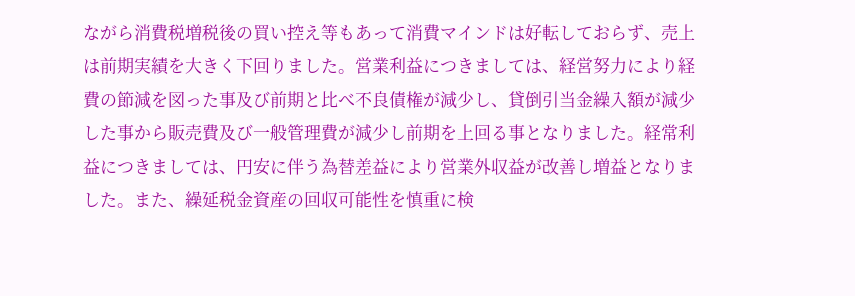ながら消費税増税後の買い控え等もあって消費マインドは好転しておらず、売上は前期実績を大きく下回りました。営業利益につきましては、経営努力により経費の節減を図った事及び前期と比べ不良債権が減少し、貸倒引当金繰入額が減少した事から販売費及び一般管理費が減少し前期を上回る事となりました。経常利益につきましては、円安に伴う為替差益により営業外収益が改善し増益となりました。また、繰延税金資産の回収可能性を慎重に検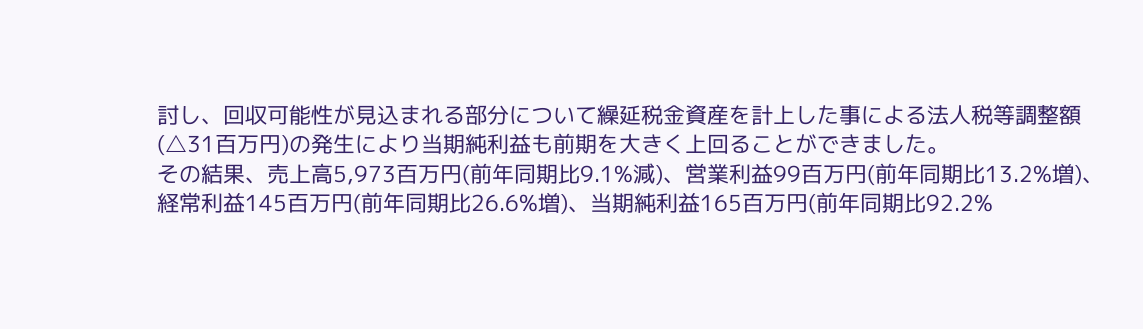討し、回収可能性が見込まれる部分について繰延税金資産を計上した事による法人税等調整額(△31百万円)の発生により当期純利益も前期を大きく上回ることができました。
その結果、売上高5,973百万円(前年同期比9.1%減)、営業利益99百万円(前年同期比13.2%増)、経常利益145百万円(前年同期比26.6%増)、当期純利益165百万円(前年同期比92.2%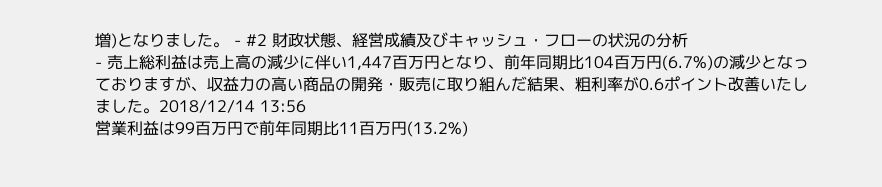増)となりました。 - #2 財政状態、経営成績及びキャッシュ・フローの状況の分析
- 売上総利益は売上高の減少に伴い1,447百万円となり、前年同期比104百万円(6.7%)の減少となっておりますが、収益力の高い商品の開発・販売に取り組んだ結果、粗利率が0.6ポイント改善いたしました。2018/12/14 13:56
営業利益は99百万円で前年同期比11百万円(13.2%)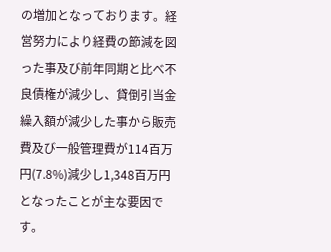の増加となっております。経営努力により経費の節減を図った事及び前年同期と比べ不良債権が減少し、貸倒引当金繰入額が減少した事から販売費及び一般管理費が114百万円(7.8%)減少し1,348百万円となったことが主な要因です。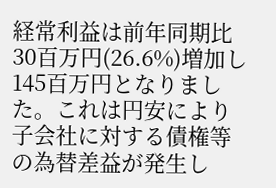経常利益は前年同期比30百万円(26.6%)増加し145百万円となりました。これは円安により子会社に対する債権等の為替差益が発生し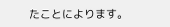たことによります。